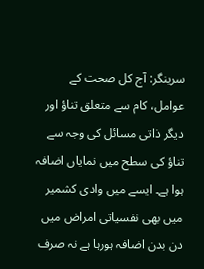سرینگر: آج کل صحت کے عوامل، کام سے متعلق تناؤ اور دیگر ذاتی مسائل کی وجہ سے تناؤ کی سطح میں نمایاں اضافہ ہوا ہے۔ ایسے میں وادی کشمیر میں بھی نفسیاتی امراض میں دن بدن اضافہ ہورہا ہے نہ صرف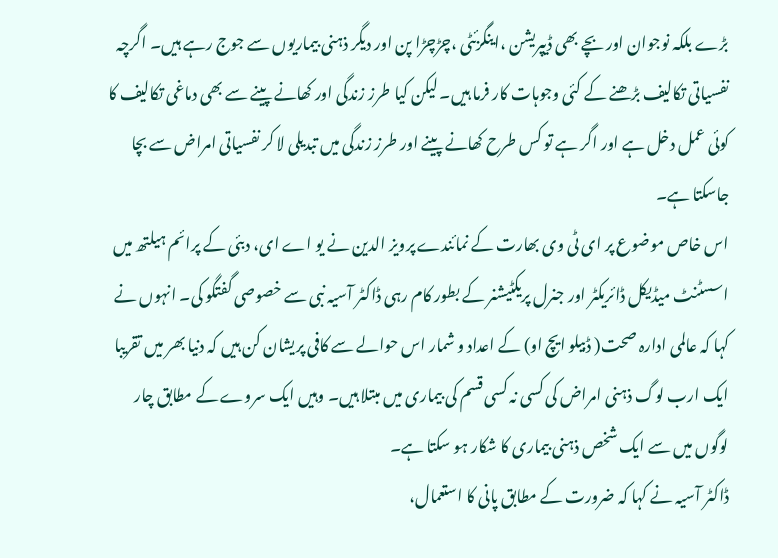بڑے بلکہ نوجوان اور بچے بھی ڈیپریشن ،اینگزئٹی ،چڑچڑا پن اور دیگر ذہنی بیماریوں سے جوج رہے ہیں۔ اگرچہ نفسیاتی تکالیف بڑھنے کے کئی وجوہات کار فرما ہیں۔ لیکن کیا طرز زندگی اور کھانے پینے سے بھی دماغی تکالیف کا کوئی عمل دخل ہے اور اگر ہے تو کس طرح کھانے پینے اور طرز زندگی میں تبدیلی لا کر نفسیاتی امراض سے بچا جاسکتا ہے۔
اس خاص موضوع پر ای ٹی وی بھارت کے نمائندے پرویز الدین نے یو اے ای، دبئی کے پرائم ہیلتھ میں اسسٹنٹ میڈیکل ڈائریکٹر اور جنرل پریکٹیشنر کے بطور کام رہی ڈاکٹر آسیہ نبی سے خصوصی گفتگو کی۔ انہوں نے کہا کہ عالمی ادارہ صحت( ڈبیلو ایچ او) کے اعداد و شمار اس حوالے سے کافی پریشان کن ہیں کہ دنیا بھر میں تقریبا ایک ارب لوگ ذہنی امراض کی کسی نہ کسی قسم کی بیماری میں مبتلا ہیں۔ وہیں ایک سروے کے مطابق چار لوگوں میں سے ایک شخص ذہنی بیماری کا شکار ہو سکتا ہے۔
ڈاکٹر آسیہ نے کہا کہ ضرورت کے مطابق پانی کا استعمال،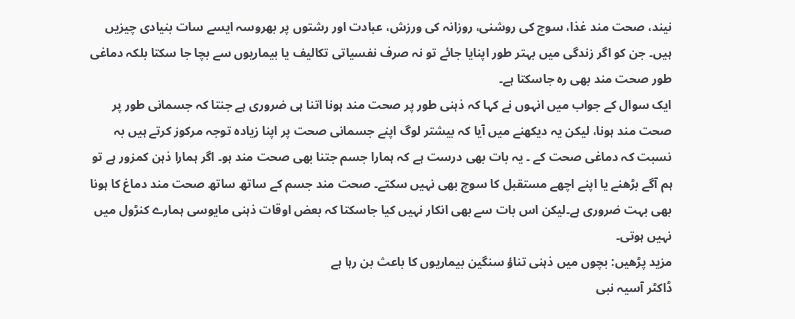نیند، صحت مند غذا، سوج کی روشنی، روزانہ کی ورزش، عبادت اور رشتوں پر بھروسہ ایسے سات بنیادی چیزیں ہیں۔ جن کو اگر زندگی میں بہتر طور اپنایا جائے تو نہ صرف نفسیاتی تکالیف یا بیماریوں سے بچا جا سکتا بلکہ دماغی طور صحت مند بھی رہ جاسکتا ہے۔
ایک سوال کے جواب میں انہوں نے کہا کہ ذہنی طور پر صحت مند ہونا اتنا ہی ضروری ہے جنتا کہ جسمانی طور پر صحت مند ہونا، لیکن یہ دیکھنے میں آیا کہ بیشتر لوگ اپنے جسمانی صحت پر اپنا زیادہ توجہ مرکوز کرتے ہیں بہ نسبت کہ دماغی صحت کے ۔ یہ بات بھی درست ہے کہ ہمارا جسم جتنا بھی صحت مند ہو۔ اگر ہمارا ذہن کمزور ہے تو ہم آگے بڑھنے یا اپنے اچھے مستقبل کا سوچ بھی نہیں سکتے۔ صحت مند جسم کے ساتھ ساتھ صحت مند دماغ کا ہونا بھی بہت ضروری ہے۔لیکن اس بات سے بھی انکار نہیں کیا جاسکتا کہ بعض اوقات ذہنی مایوسی ہمارے کنڑول میں نہیں ہوتی۔
مزید پڑھیں: بچوں میں ذہنی تناؤ سنگین بیماریوں کا باعث بن رہا ہے
ڈاکٹر آسیہ نبی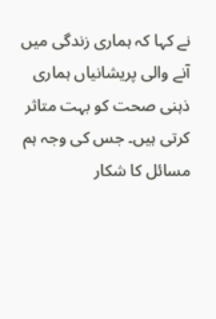نے کہا کہ ہماری زندگی میں آنے والی پریشانیاں ہماری ذہنی صحت کو بہت متاثر کرتی ہیں۔ جس کی وجہ ہم مسائل کا شکار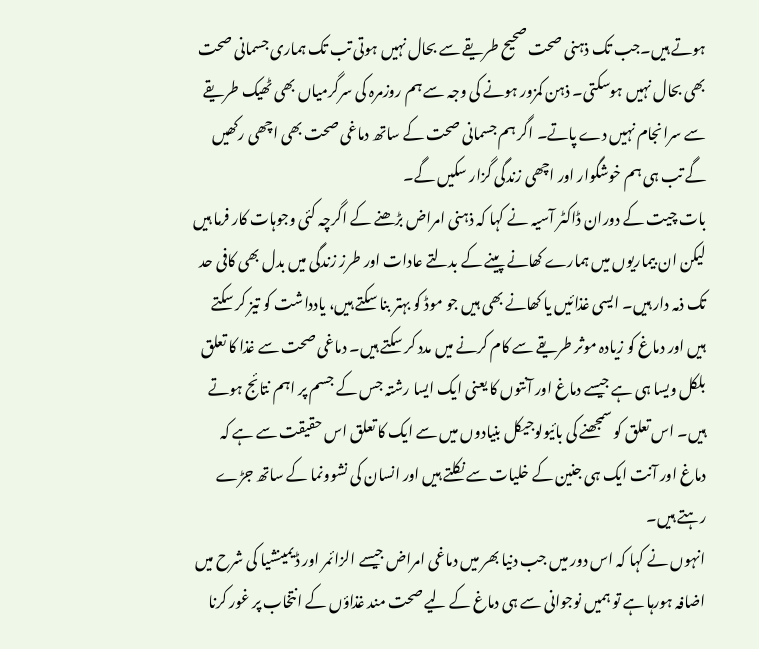ہوتے ہیں۔جب تک ذہنی صحت صحیح طریقے سے بحال نہیں ہوتی تب تک ہماری جسمانی صحت بھی بحال نہیں ہوسکتی۔ ذہن کمزور ہونے کی وجہ سے ہم روزمرہ کی سرگرمیاں بھی ٹھیک طریقے سے سرانجام نہیں دے پاتے۔ اگر ہم جسمانی صحت کے ساتھ دماغی صحت بھی اچھی رکھیں گے تب ہی ہم خوشگوار اور اچھی زندگی گزار سکیں گے۔
بات چیت کے دوران ڈاکٹر آسیہ نے کہا کہ ذہنی امراض بڑھنے کے اگرچہ کئی وجوہات کار فرما ہیں لیکن ان بیماریوں میں ہمارے کھانے پینے کے بدلتے عادات اور طرز زندگی میں بدل بھی کافی حد تک ذمہ دار ہیں۔ ایسی غذائیں یا کھانے بھی ہیں جو موڈ کو بہتر بنا سکتے ہیں، یادداشت کو تیز کر سکتے ہیں اور دماغ کو زیادہ موثر طریقے سے کام کرنے میں مدد کر سکتے ہیں۔ دماغی صحت سے غذا کا تعلق بلکل ویسا ہی ہے جیسے دماغ اور آنتوں کا یعنی ایک ایسا رشتہ جس کے جسم پر اہم نتائج ہوتے ہیں۔ اس تعلق کو سمجھنے کی بائیولوجیکل بنیادوں میں سے ایک کا تعلق اس حقیقت سے ہے کہ دماغ اور آنت ایک ہی جنین کے خلیات سے نکلتے ہیں اور انسان کی نشوونما کے ساتھ جڑے رہتے ہیں۔
انہوں نے کہا کہ اس دور میں جب دنیا بھر میں دماغی امراض جیسے الزائمر اور ڈیمینشیا کی شرح میں اضافہ ہورہا ہے تو ہمیں نوجوانی سے ہی دماغ کے لیے صحت مند غذاؤں کے انتخاب پر غور کرنا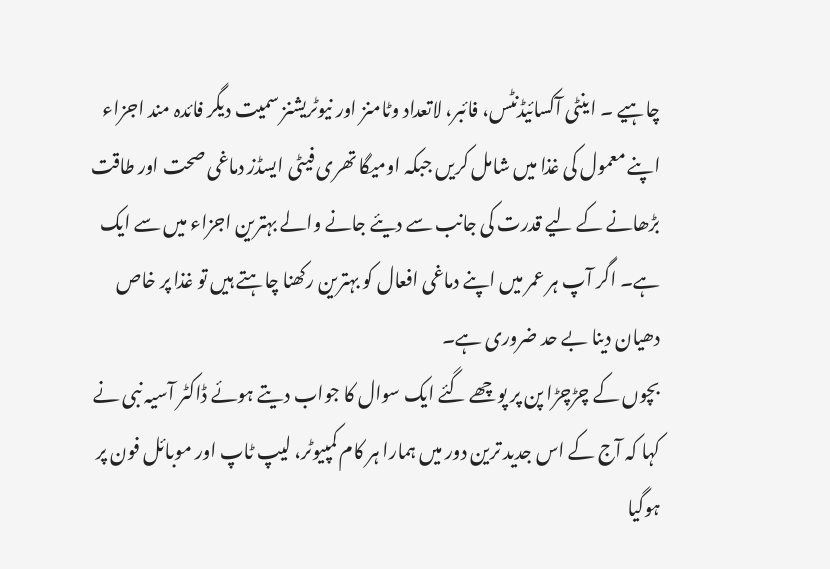چاہیے ۔ اینٹی آکسائیڈنٹس، فائبر، لاتعداد وٹامنز اور نیوٹریشنز سمیت دیگر فائدہ مند اجزاء اپنے معمول کی غذا میں شامل کریں جبکہ اومیگا تھری فیٹی ایسڈز دماغی صحت اور طاقت بڑھانے کے لیے قدرت کی جانب سے دیئے جانے والے بہترین اجزاء میں سے ایک ہے۔ اگر آپ ہر عمر میں اپنے دماغی افعال کو بہترین رکھنا چاہتے ہیں تو غذا پر خاص دھیان دینا بے حد ضروری ہے۔
بچوں کے چڑچڑا پن پر پوچھے گئے ایک سوال کا جواب دیتے ہوئے ڈاکٹر آسیہ نبی نے کہا کہ آج کے اس جدید ترین دور میں ہمارا ہر کام کمپیوٹر، لیپ ٹاپ اور موبائل فون پر ہوگیا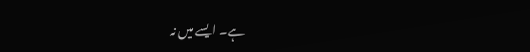ہے۔ ایسے میں نہ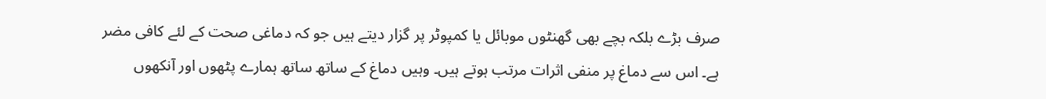صرف بڑے بلکہ بچے بھی گھنٹوں موبائل یا کمپوٹر پر گزار دیتے ہیں جو کہ دماغی صحت کے لئے کافی مضر ہے۔ اس سے دماغ پر منفی اثرات مرتب ہوتے ہیں۔ وہیں دماغ کے ساتھ ساتھ ہمارے پٹھوں اور آنکھوں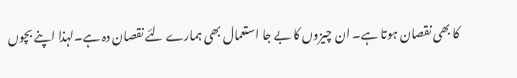کا بھی نقصان ہوتا ہے۔ ان چیزوں کا بے جا استعمال بھی ہمارے لئے نقصان دہ ہے۔لہذا اپنے بچوں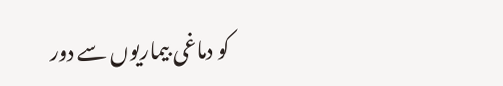کو دماغی بیماریوں سے دور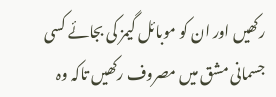رکھیں اور ان کو موبائل گیمز کی بجائے کسی جسمانی مشق میں مصروف رکھیں تاکہ وہ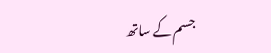جسم کے ساتھ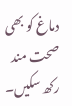دماغ کو بھی صحت مند رکھ سکیں۔